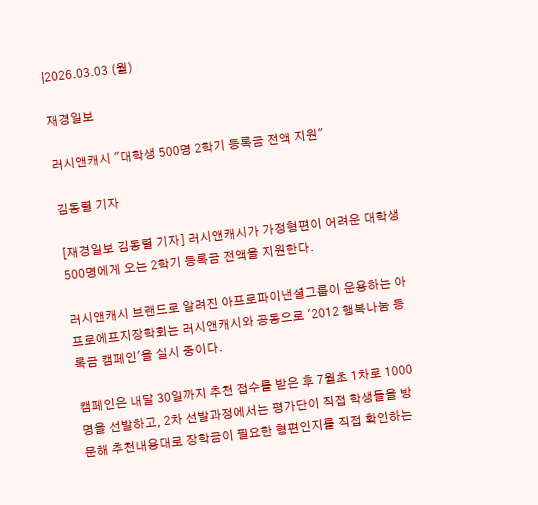|2026.03.03 (월)

재경일보

러시앤캐시 "대학생 500명 2학기 등록금 전액 지원"

김동렬 기자

[재경일보 김동렬 기자] 러시앤캐시가 가정형편이 어려운 대학생 500명에게 오는 2학기 등록금 전액을 지원한다.

러시앤캐시 브랜드로 알려진 아프로파이낸셜그룹이 운용하는 아프로에프지장학회는 러시앤캐시와 공동으로 '2012 행복나눔 등록금 캠페인'을 실시 중이다.

캠페인은 내달 30일까지 추천 접수를 받은 후 7월초 1차로 1000명을 선발하고, 2차 선발과정에서는 평가단이 직접 학생들을 방문해 추천내용대로 장학금이 필요한 형편인지를 직접 확인하는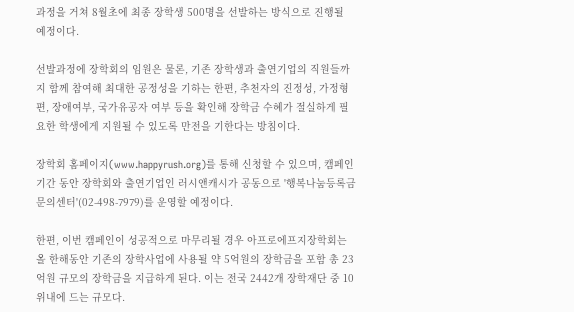과정을 거쳐 8월초에 최종 장학생 500명을 선발하는 방식으로 진행될 예정이다.

선발과정에 장학회의 임원은 물론, 기존 장학생과 출연기업의 직원들까지 함께 참여해 최대한 공정성을 기하는 한편, 추천자의 진정성, 가정형편, 장애여부, 국가유공자 여부 등을 확인해 장학금 수혜가 절실하게 필요한 학생에게 지원될 수 있도록 만전을 기한다는 방침이다.

장학회 홈페이지(www.happyrush.org)를 통해 신청할 수 있으며, 캠페인 기간 동안 장학회와 출연기업인 러시앤캐시가 공동으로 '행복나눔등록금 문의센터'(02-498-7979)를 운영할 예정이다.

한편, 이번 캠페인이 성공적으로 마무리될 경우 아프로에프지장학회는 올 한해동안 기존의 장학사업에 사용될 약 5억원의 장학금을 포함 총 23억원 규모의 장학금을 지급하게 된다. 이는 전국 2442개 장학재단 중 10위내에 드는 규모다.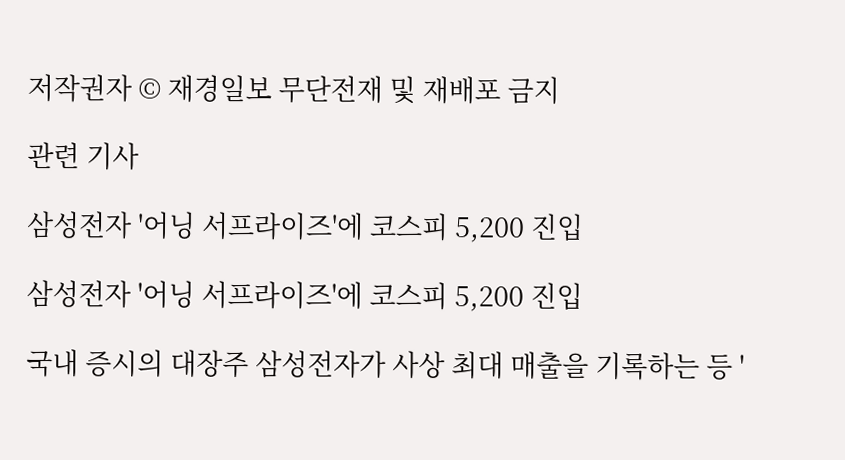저작권자 © 재경일보 무단전재 및 재배포 금지

관련 기사

삼성전자 '어닝 서프라이즈'에 코스피 5,200 진입

삼성전자 '어닝 서프라이즈'에 코스피 5,200 진입

국내 증시의 대장주 삼성전자가 사상 최대 매출을 기록하는 등 '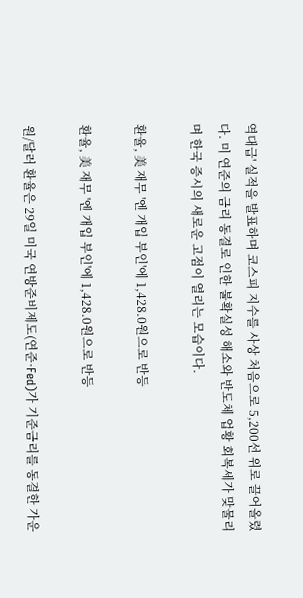역대급' 실적을 발표하며 코스피 지수를 사상 처음으로 5,200선 위로 끌어올렸다. 미 연준의 금리 동결로 인한 불확실성 해소와 반도체 업황 회복세가 맞물리며 한국 증시의 새로운 고점이 열리는 모습이다.

환율, 美 재무 '엔 개입 부인'에 1,428.0원으로 반등

환율, 美 재무 '엔 개입 부인'에 1,428.0원으로 반등

원/달러 환율은 29일 미국 연방준비제도(연준·Fed)가 기준금리를 동결한 가운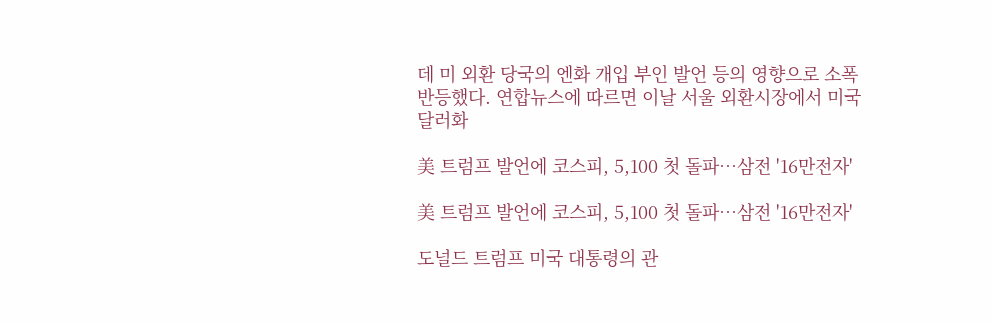데 미 외환 당국의 엔화 개입 부인 발언 등의 영향으로 소폭 반등했다. 연합뉴스에 따르면 이날 서울 외환시장에서 미국 달러화

美 트럼프 발언에 코스피, 5,100 첫 돌파…삼전 '16만전자'

美 트럼프 발언에 코스피, 5,100 첫 돌파…삼전 '16만전자'

도널드 트럼프 미국 대통령의 관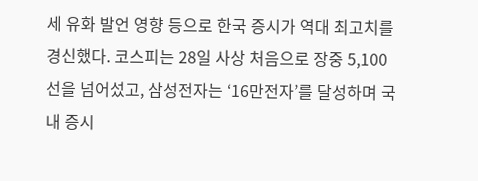세 유화 발언 영향 등으로 한국 증시가 역대 최고치를 경신했다. 코스피는 28일 사상 처음으로 장중 5,100선을 넘어섰고, 삼성전자는 ‘16만전자’를 달성하며 국내 증시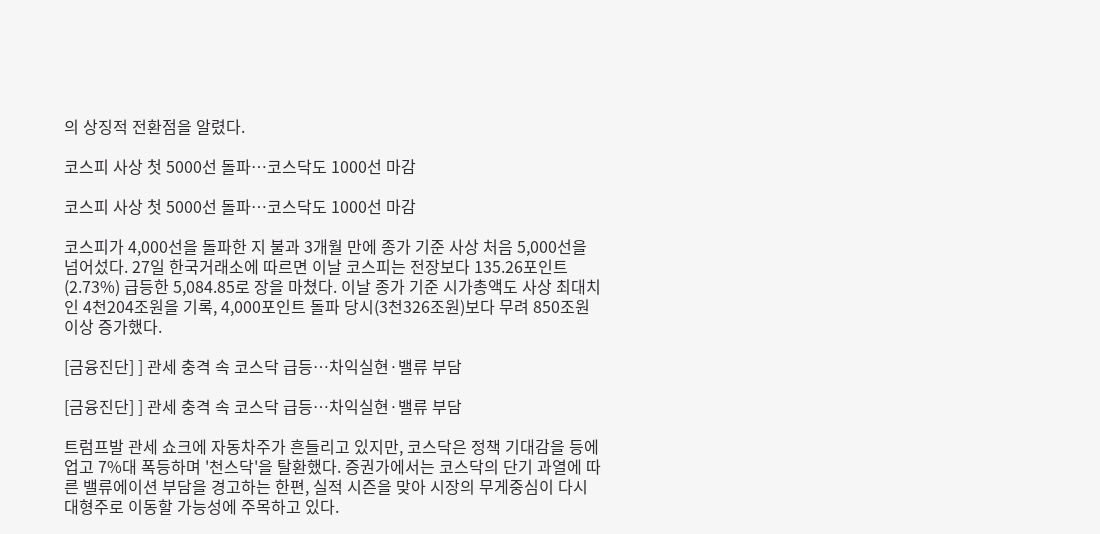의 상징적 전환점을 알렸다.

코스피 사상 첫 5000선 돌파…코스닥도 1000선 마감

코스피 사상 첫 5000선 돌파…코스닥도 1000선 마감

코스피가 4,000선을 돌파한 지 불과 3개월 만에 종가 기준 사상 처음 5,000선을 넘어섰다. 27일 한국거래소에 따르면 이날 코스피는 전장보다 135.26포인트(2.73%) 급등한 5,084.85로 장을 마쳤다. 이날 종가 기준 시가총액도 사상 최대치인 4천204조원을 기록, 4,000포인트 돌파 당시(3천326조원)보다 무려 850조원 이상 증가했다.

[금융진단] ] 관세 충격 속 코스닥 급등…차익실현·밸류 부담

[금융진단] ] 관세 충격 속 코스닥 급등…차익실현·밸류 부담

트럼프발 관세 쇼크에 자동차주가 흔들리고 있지만, 코스닥은 정책 기대감을 등에 업고 7%대 폭등하며 '천스닥'을 탈환했다. 증권가에서는 코스닥의 단기 과열에 따른 밸류에이션 부담을 경고하는 한편, 실적 시즌을 맞아 시장의 무게중심이 다시 대형주로 이동할 가능성에 주목하고 있다.